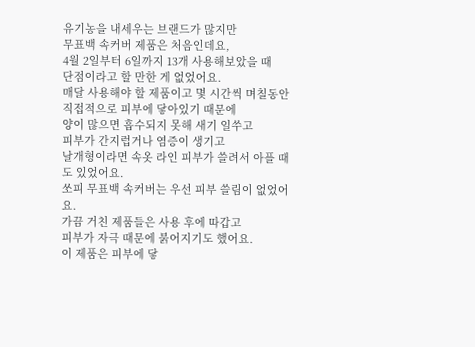유기농을 내세우는 브랜드가 많지만
무표백 속커버 제품은 처음인데요,
4월 2일부터 6일까지 13개 사용해보았을 때
단점이라고 할 만한 게 없었어요.
매달 사용해야 할 제품이고 몇 시간씩 며칠동안
직접적으로 피부에 닿아있기 때문에
양이 많으면 흡수되지 못해 새기 일쑤고
피부가 간지럽거나 염증이 생기고
날개형이라면 속옷 라인 피부가 쓸려서 아플 때도 있었어요.
쏘피 무표백 속커버는 우선 피부 쓸림이 없었어요.
가끔 거친 제품들은 사용 후에 따갑고
피부가 자극 때문에 붉어지기도 했어요.
이 제품은 피부에 닿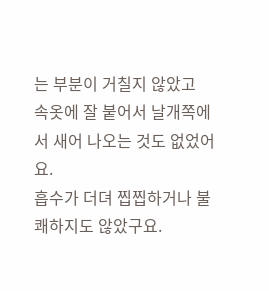는 부분이 거칠지 않았고
속옷에 잘 붙어서 날개쪽에서 새어 나오는 것도 없었어요.
흡수가 더뎌 찝찝하거나 불쾌하지도 않았구요.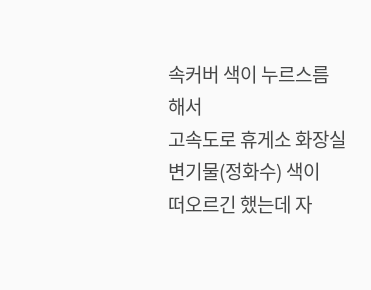속커버 색이 누르스름 해서
고속도로 휴게소 화장실 변기물(정화수) 색이
떠오르긴 했는데 자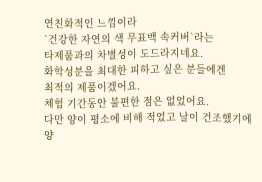연친화적인 느낌이라
`건강한 자연의 색 무표백 속커버`라는
타제품과의 차별성이 도드라지네요.
화학성분을 최대한 피하고 싶은 분들에겐
최적의 제품이겠어요.
체험 기간동안 불편한 점은 없었어요.
다만 양이 평소에 비해 적었고 날이 건조했기에
양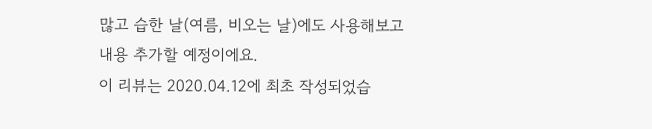많고 습한 날(여름, 비오는 날)에도 사용해보고
내용 추가할 예정이에요.
이 리뷰는 2020.04.12에 최초 작성되었습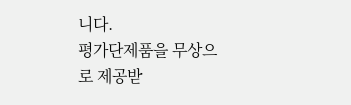니다.
평가단제품을 무상으로 제공받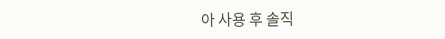아 사용 후 솔직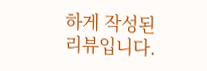하게 작성된 리뷰입니다.